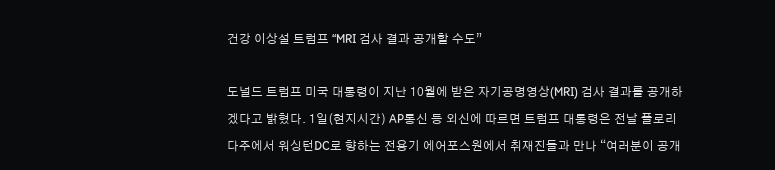건강 이상설 트럼프 “MRI 검사 결과 공개할 수도”

도널드 트럼프 미국 대통령이 지난 10월에 받은 자기공명영상(MRI) 검사 결과를 공개하겠다고 밝혔다. 1일(현지시간) AP통신 등 외신에 따르면 트럼프 대통령은 전날 플로리다주에서 워싱턴DC로 향하는 전용기 에어포스원에서 취재진들과 만나 “여러분이 공개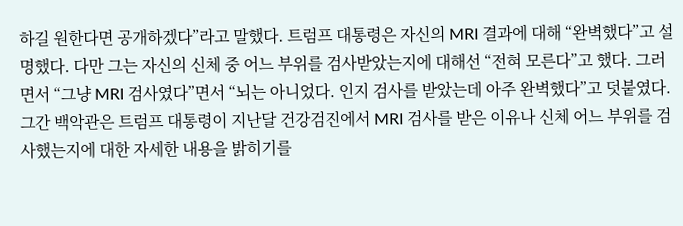하길 원한다면 공개하겠다”라고 말했다. 트럼프 대통령은 자신의 MRI 결과에 대해 “완벽했다”고 설명했다. 다만 그는 자신의 신체 중 어느 부위를 검사받았는지에 대해선 “전혀 모른다”고 했다. 그러면서 “그냥 MRI 검사였다”면서 “뇌는 아니었다. 인지 검사를 받았는데 아주 완벽했다”고 덧붙였다. 그간 백악관은 트럼프 대통령이 지난달 건강검진에서 MRI 검사를 받은 이유나 신체 어느 부위를 검사했는지에 대한 자세한 내용을 밝히기를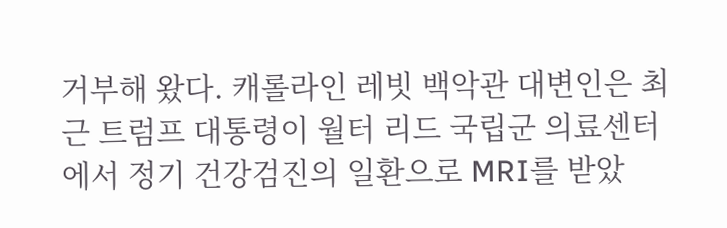거부해 왔다. 캐롤라인 레빗 백악관 대변인은 최근 트럼프 대통령이 월터 리드 국립군 의료센터에서 정기 건강검진의 일환으로 MRI를 받았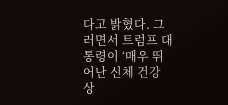다고 밝혔다. 그러면서 트럼프 대통령이 ‘매우 뛰어난 신체 건강 상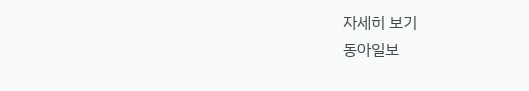자세히 보기
동아일보